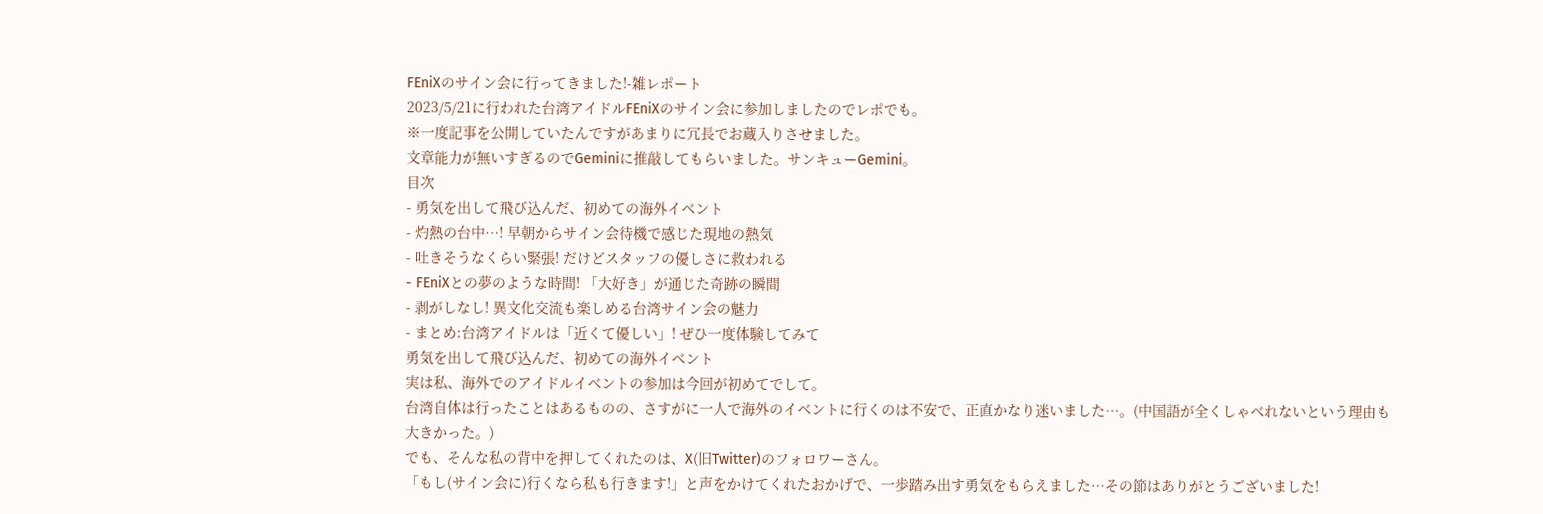FEniXのサイン会に行ってきました!-雑レポート
2023/5/21に行われた台湾アイドルFEniXのサイン会に参加しましたのでレポでも。
※一度記事を公開していたんですがあまりに冗長でお蔵入りさせました。
文章能力が無いすぎるのでGeminiに推敲してもらいました。サンキューGemini。
目次
- 勇気を出して飛び込んだ、初めての海外イベント
- 灼熱の台中…! 早朝からサイン会待機で感じた現地の熱気
- 吐きそうなくらい緊張! だけどスタッフの優しさに救われる
- FEniXとの夢のような時間! 「大好き」が通じた奇跡の瞬間
- 剥がしなし! 異文化交流も楽しめる台湾サイン会の魅力
- まとめ:台湾アイドルは「近くて優しい」! ぜひ一度体験してみて
勇気を出して飛び込んだ、初めての海外イベント
実は私、海外でのアイドルイベントの参加は今回が初めてでして。
台湾自体は行ったことはあるものの、さすがに一人で海外のイベントに行くのは不安で、正直かなり迷いました…。(中国語が全くしゃべれないという理由も大きかった。)
でも、そんな私の背中を押してくれたのは、X(旧Twitter)のフォロワーさん。
「もし(サイン会に)行くなら私も行きます!」と声をかけてくれたおかげで、一歩踏み出す勇気をもらえました…その節はありがとうございました!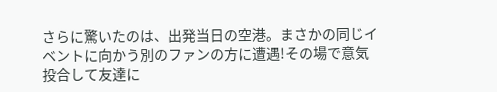さらに驚いたのは、出発当日の空港。まさかの同じイベントに向かう別のファンの方に遭遇!その場で意気投合して友達に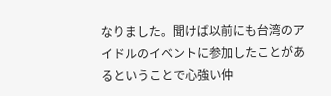なりました。聞けば以前にも台湾のアイドルのイベントに参加したことがあるということで心強い仲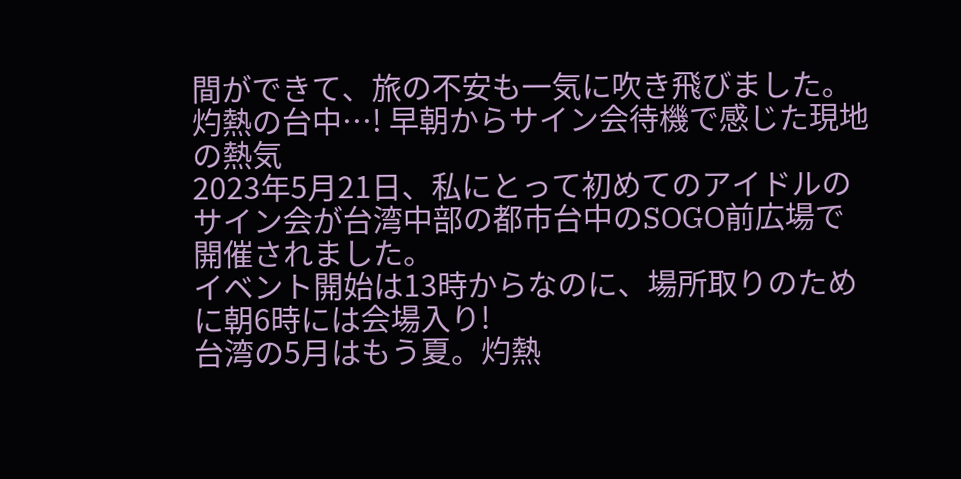間ができて、旅の不安も一気に吹き飛びました。
灼熱の台中…! 早朝からサイン会待機で感じた現地の熱気
2023年5月21日、私にとって初めてのアイドルのサイン会が台湾中部の都市台中のSOGO前広場で開催されました。
イベント開始は13時からなのに、場所取りのために朝6時には会場入り!
台湾の5月はもう夏。灼熱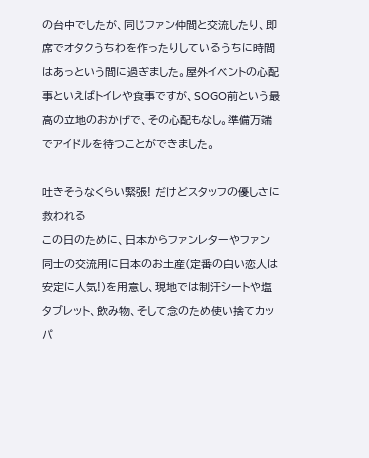の台中でしたが、同じファン仲間と交流したり、即席でオタクうちわを作ったりしているうちに時間はあっという間に過ぎました。屋外イベントの心配事といえばトイレや食事ですが、SOGO前という最高の立地のおかげで、その心配もなし。準備万端でアイドルを待つことができました。

吐きそうなくらい緊張! だけどスタッフの優しさに救われる
この日のために、日本からファンレターやファン同士の交流用に日本のお土産(定番の白い恋人は安定に人気!)を用意し、現地では制汗シートや塩タブレット、飲み物、そして念のため使い捨てカッパ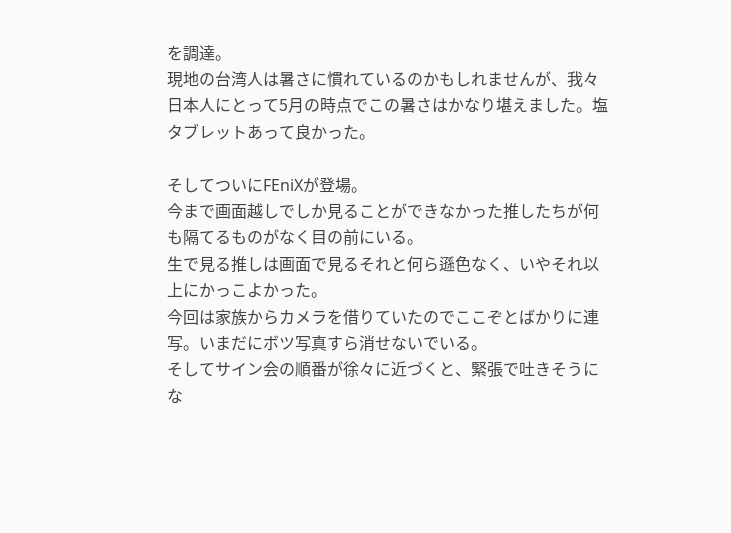を調達。
現地の台湾人は暑さに慣れているのかもしれませんが、我々日本人にとって5月の時点でこの暑さはかなり堪えました。塩タブレットあって良かった。

そしてついにFEniXが登場。
今まで画面越しでしか見ることができなかった推したちが何も隔てるものがなく目の前にいる。
生で見る推しは画面で見るそれと何ら遜色なく、いやそれ以上にかっこよかった。
今回は家族からカメラを借りていたのでここぞとばかりに連写。いまだにボツ写真すら消せないでいる。
そしてサイン会の順番が徐々に近づくと、緊張で吐きそうにな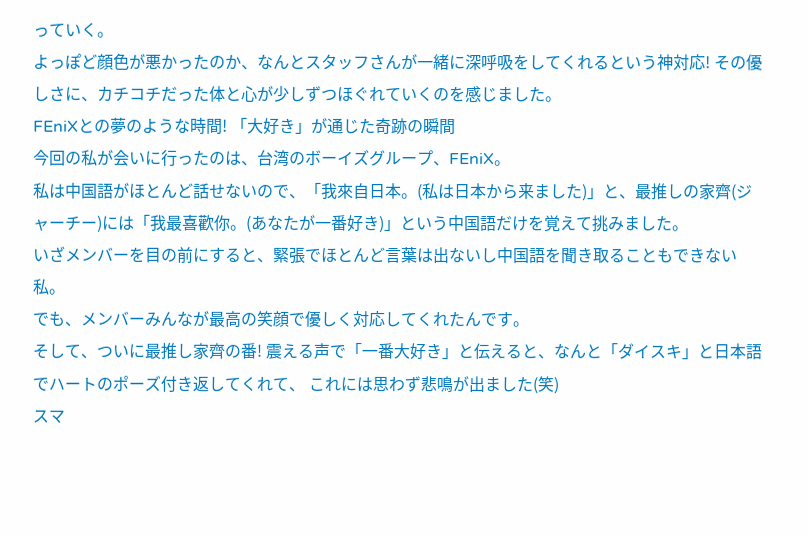っていく。
よっぽど顔色が悪かったのか、なんとスタッフさんが一緒に深呼吸をしてくれるという神対応! その優しさに、カチコチだった体と心が少しずつほぐれていくのを感じました。
FEniXとの夢のような時間! 「大好き」が通じた奇跡の瞬間
今回の私が会いに行ったのは、台湾のボーイズグループ、FEniX。
私は中国語がほとんど話せないので、「我來自日本。(私は日本から来ました)」と、最推しの家齊(ジャーチー)には「我最喜歡你。(あなたが一番好き)」という中国語だけを覚えて挑みました。
いざメンバーを目の前にすると、緊張でほとんど言葉は出ないし中国語を聞き取ることもできない私。
でも、メンバーみんなが最高の笑顔で優しく対応してくれたんです。
そして、ついに最推し家齊の番! 震える声で「一番大好き」と伝えると、なんと「ダイスキ」と日本語でハートのポーズ付き返してくれて、 これには思わず悲鳴が出ました(笑)
スマ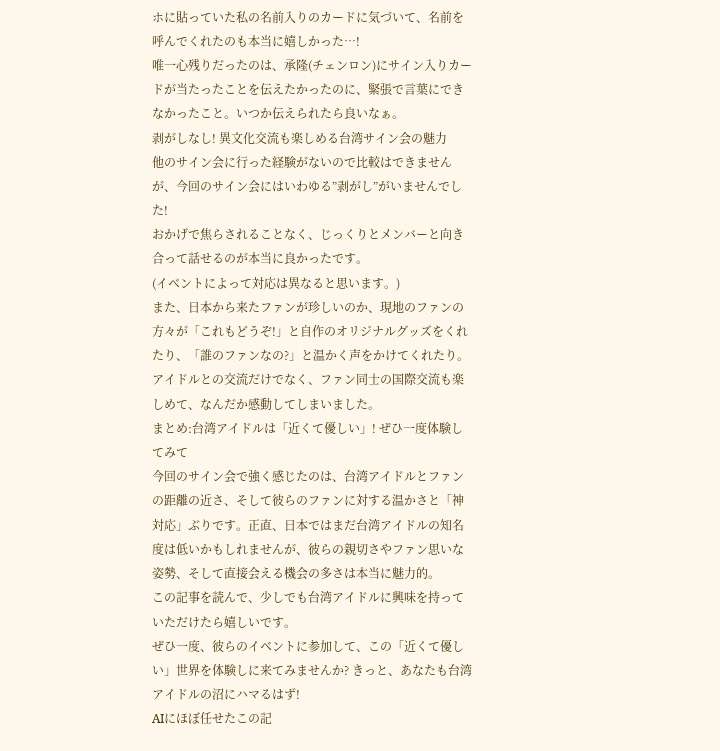ホに貼っていた私の名前入りのカードに気づいて、名前を呼んでくれたのも本当に嬉しかった…!
唯一心残りだったのは、承隆(チェンロン)にサイン入りカードが当たったことを伝えたかったのに、緊張で言葉にできなかったこと。いつか伝えられたら良いなぁ。
剥がしなし! 異文化交流も楽しめる台湾サイン会の魅力
他のサイン会に行った経験がないので比較はできませんが、今回のサイン会にはいわゆる”剥がし”がいませんでした!
おかげで焦らされることなく、じっくりとメンバーと向き合って話せるのが本当に良かったです。
(イベントによって対応は異なると思います。)
また、日本から来たファンが珍しいのか、現地のファンの方々が「これもどうぞ!」と自作のオリジナルグッズをくれたり、「誰のファンなの?」と温かく声をかけてくれたり。
アイドルとの交流だけでなく、ファン同士の国際交流も楽しめて、なんだか感動してしまいました。
まとめ:台湾アイドルは「近くて優しい」! ぜひ一度体験してみて
今回のサイン会で強く感じたのは、台湾アイドルとファンの距離の近さ、そして彼らのファンに対する温かさと「神対応」ぶりです。正直、日本ではまだ台湾アイドルの知名度は低いかもしれませんが、彼らの親切さやファン思いな姿勢、そして直接会える機会の多さは本当に魅力的。
この記事を読んで、少しでも台湾アイドルに興味を持っていただけたら嬉しいです。
ぜひ一度、彼らのイベントに参加して、この「近くて優しい」世界を体験しに来てみませんか? きっと、あなたも台湾アイドルの沼にハマるはず!
AIにほぼ任せたこの記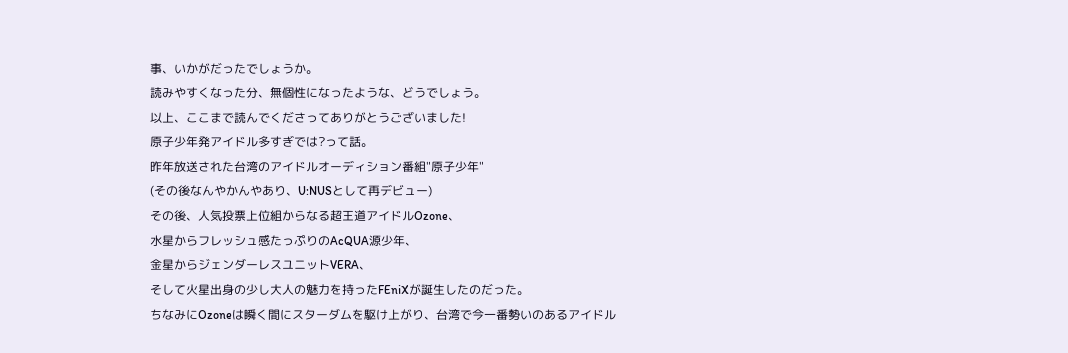事、いかがだったでしょうか。
読みやすくなった分、無個性になったような、どうでしょう。
以上、ここまで読んでくださってありがとうございました!
原子少年発アイドル多すぎでは?って話。
昨年放送された台湾のアイドルオーディション番組"原子少年"
(その後なんやかんやあり、U:NUSとして再デビュー)
その後、人気投票上位組からなる超王道アイドルOzone、
水星からフレッシュ感たっぷりのAcQUA源少年、
金星からジェンダーレスユニットVERA、
そして火星出身の少し大人の魅力を持ったFEniXが誕生したのだった。
ちなみにOzoneは瞬く間にスターダムを駆け上がり、台湾で今一番勢いのあるアイドル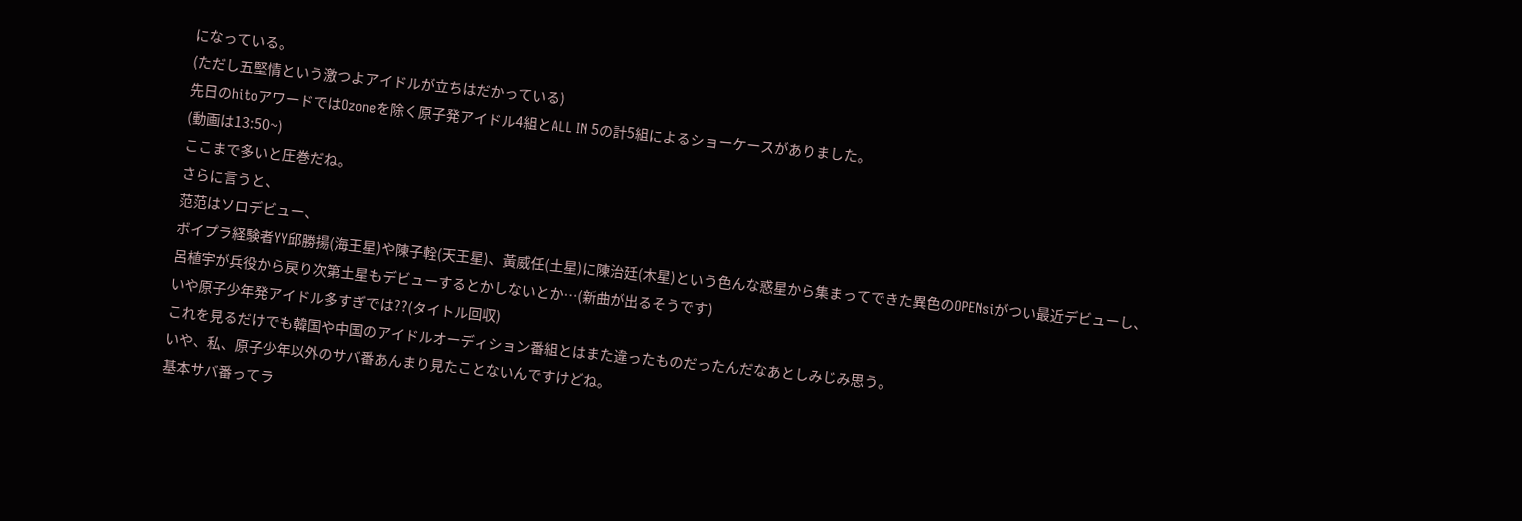になっている。
(ただし五堅情という激つよアイドルが立ちはだかっている)
先日のhitoアワードではOzoneを除く原子発アイドル4組とALL IN 5の計5組によるショーケースがありました。
(動画は13:50~)
ここまで多いと圧巻だね。
さらに言うと、
范范はソロデビュー、
ボイプラ経験者YY邱勝揚(海王星)や陳子輇(天王星)、黃威任(土星)に陳治廷(木星)という色んな惑星から集まってできた異色のOPENsiがつい最近デビューし、
呂植宇が兵役から戻り次第土星もデビューするとかしないとか…(新曲が出るそうです)
いや原子少年発アイドル多すぎでは??(タイトル回収)
これを見るだけでも韓国や中国のアイドルオーディション番組とはまた違ったものだったんだなあとしみじみ思う。
いや、私、原子少年以外のサバ番あんまり見たことないんですけどね。
基本サバ番ってラ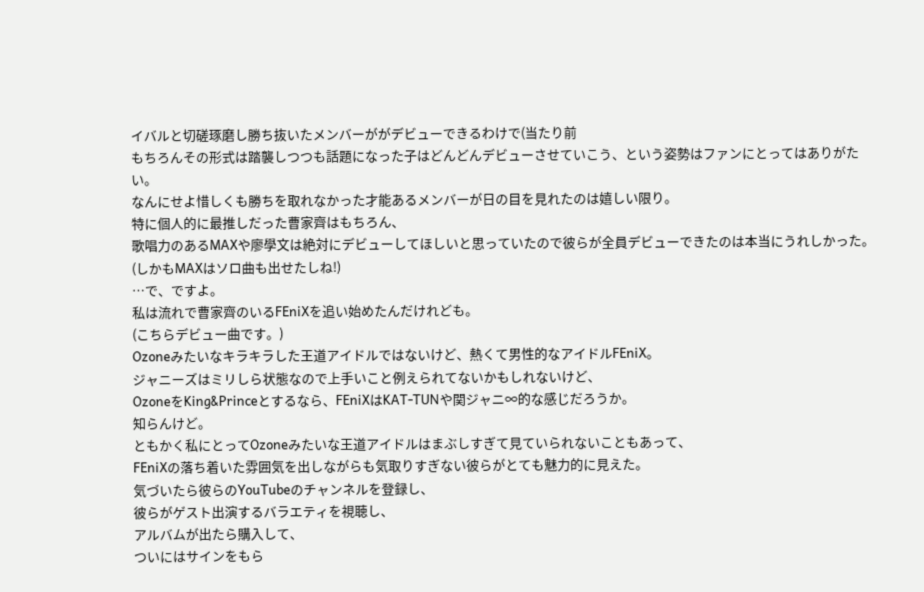イバルと切磋琢磨し勝ち抜いたメンバーががデビューできるわけで(当たり前
もちろんその形式は踏襲しつつも話題になった子はどんどんデビューさせていこう、という姿勢はファンにとってはありがたい。
なんにせよ惜しくも勝ちを取れなかった才能あるメンバーが日の目を見れたのは嬉しい限り。
特に個人的に最推しだった曹家齊はもちろん、
歌唱力のあるMAXや廖學文は絶対にデビューしてほしいと思っていたので彼らが全員デビューできたのは本当にうれしかった。
(しかもMAXはソロ曲も出せたしね!)
…で、ですよ。
私は流れで曹家齊のいるFEniXを追い始めたんだけれども。
(こちらデビュー曲です。)
Ozoneみたいなキラキラした王道アイドルではないけど、熱くて男性的なアイドルFEniX。
ジャニーズはミリしら状態なので上手いこと例えられてないかもしれないけど、
OzoneをKing&Princeとするなら、FEniXはKAT-TUNや関ジャニ∞的な感じだろうか。
知らんけど。
ともかく私にとってOzoneみたいな王道アイドルはまぶしすぎて見ていられないこともあって、
FEniXの落ち着いた雰囲気を出しながらも気取りすぎない彼らがとても魅力的に見えた。
気づいたら彼らのYouTubeのチャンネルを登録し、
彼らがゲスト出演するバラエティを視聴し、
アルバムが出たら購入して、
ついにはサインをもら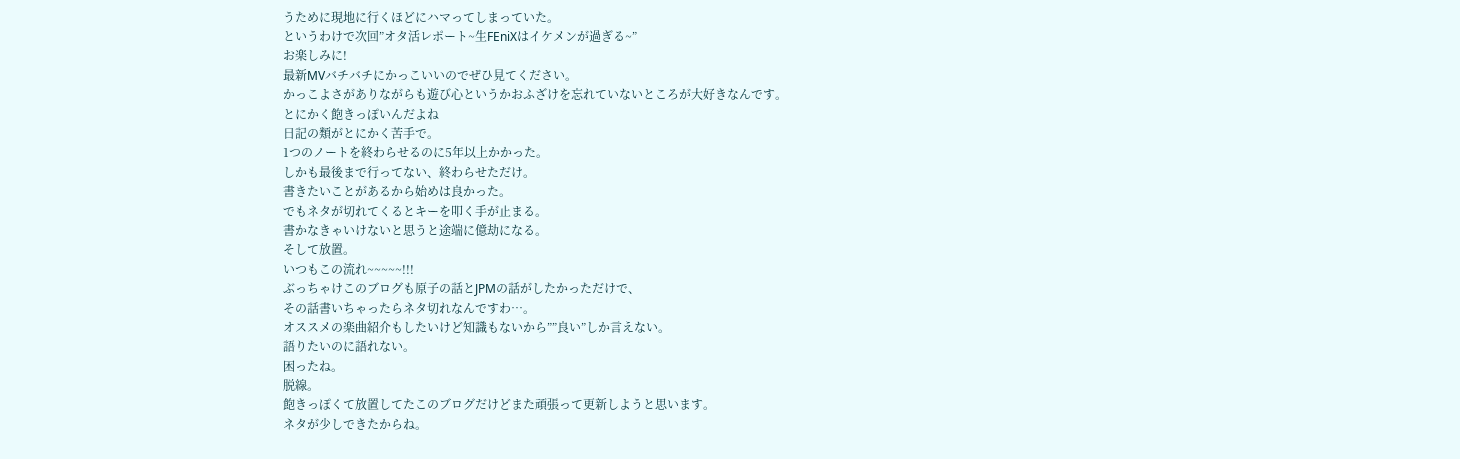うために現地に行くほどにハマってしまっていた。
というわけで次回”オタ活レポート~生FEniXはイケメンが過ぎる~”
お楽しみに!
最新MVバチバチにかっこいいのでぜひ見てください。
かっこよさがありながらも遊び心というかおふざけを忘れていないところが大好きなんです。
とにかく飽きっぽいんだよね
日記の類がとにかく苦手で。
1つのノートを終わらせるのに5年以上かかった。
しかも最後まで行ってない、終わらせただけ。
書きたいことがあるから始めは良かった。
でもネタが切れてくるとキーを叩く手が止まる。
書かなきゃいけないと思うと途端に億劫になる。
そして放置。
いつもこの流れ~~~~~!!!
ぶっちゃけこのブログも原子の話とJPMの話がしたかっただけで、
その話書いちゃったらネタ切れなんですわ…。
オススメの楽曲紹介もしたいけど知識もないから””良い”しか言えない。
語りたいのに語れない。
困ったね。
脱線。
飽きっぽくて放置してたこのブログだけどまた頑張って更新しようと思います。
ネタが少しできたからね。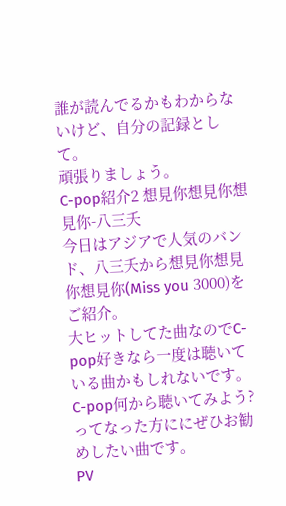誰が読んでるかもわからないけど、自分の記録として。
頑張りましょう。
C-pop紹介2 想見你想見你想見你-八三夭
今日はアジアで人気のバンド、八三夭から想見你想見你想見你(Miss you 3000)をご紹介。
大ヒットしてた曲なのでC-pop好きなら一度は聴いている曲かもしれないです。
C-pop何から聴いてみよう?ってなった方ににぜひお勧めしたい曲です。
PV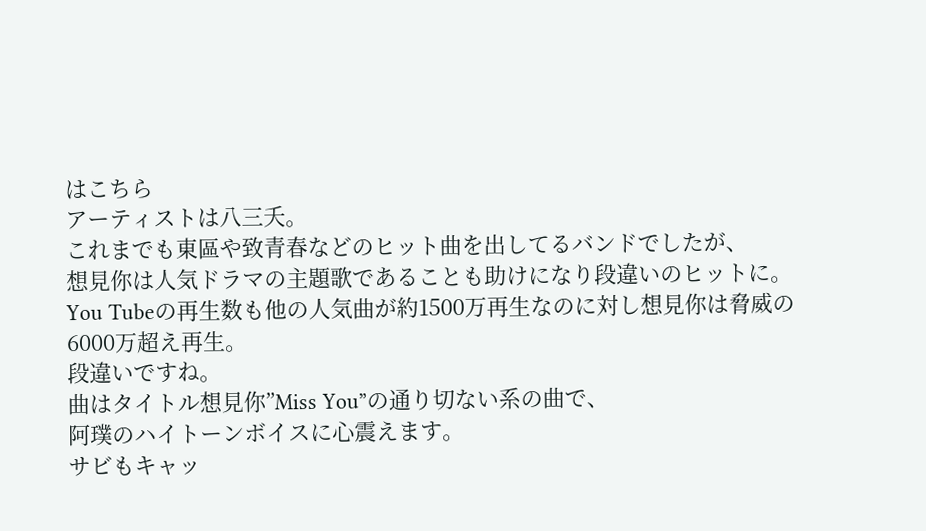はこちら
アーティストは八三夭。
これまでも東區や致青春などのヒット曲を出してるバンドでしたが、
想見你は人気ドラマの主題歌であることも助けになり段違いのヒットに。
You Tubeの再生数も他の人気曲が約1500万再生なのに対し想見你は脅威の6000万超え再生。
段違いですね。
曲はタイトル想見你”Miss You”の通り切ない系の曲で、
阿璞のハイトーンボイスに心震えます。
サビもキャッ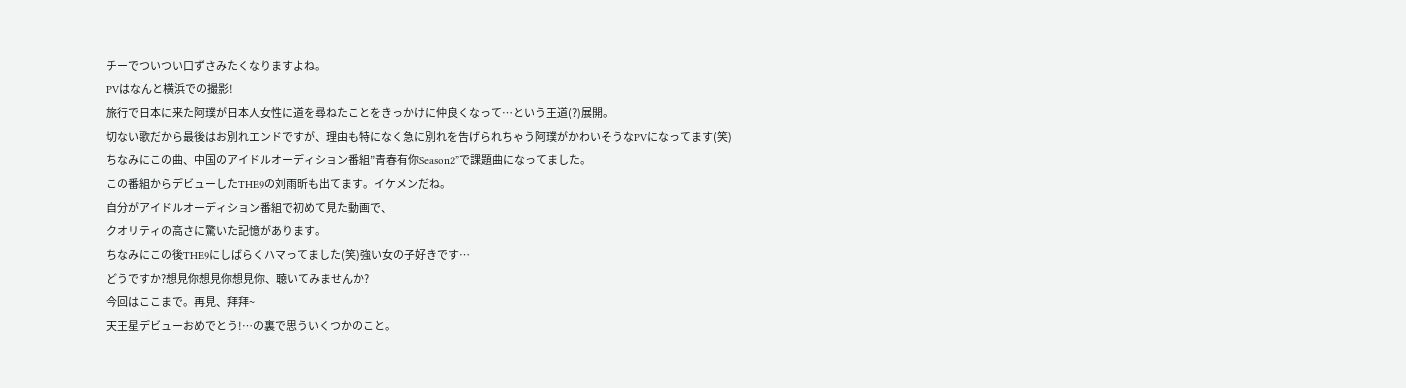チーでついつい口ずさみたくなりますよね。
PVはなんと横浜での撮影!
旅行で日本に来た阿璞が日本人女性に道を尋ねたことをきっかけに仲良くなって…という王道(?)展開。
切ない歌だから最後はお別れエンドですが、理由も特になく急に別れを告げられちゃう阿璞がかわいそうなPVになってます(笑)
ちなみにこの曲、中国のアイドルオーディション番組”青春有你Season2”で課題曲になってました。
この番組からデビューしたTHE9の刘雨昕も出てます。イケメンだね。
自分がアイドルオーディション番組で初めて見た動画で、
クオリティの高さに驚いた記憶があります。
ちなみにこの後THE9にしばらくハマってました(笑)強い女の子好きです…
どうですか?想見你想見你想見你、聴いてみませんか?
今回はここまで。再見、拜拜~
天王星デビューおめでとう!…の裏で思ういくつかのこと。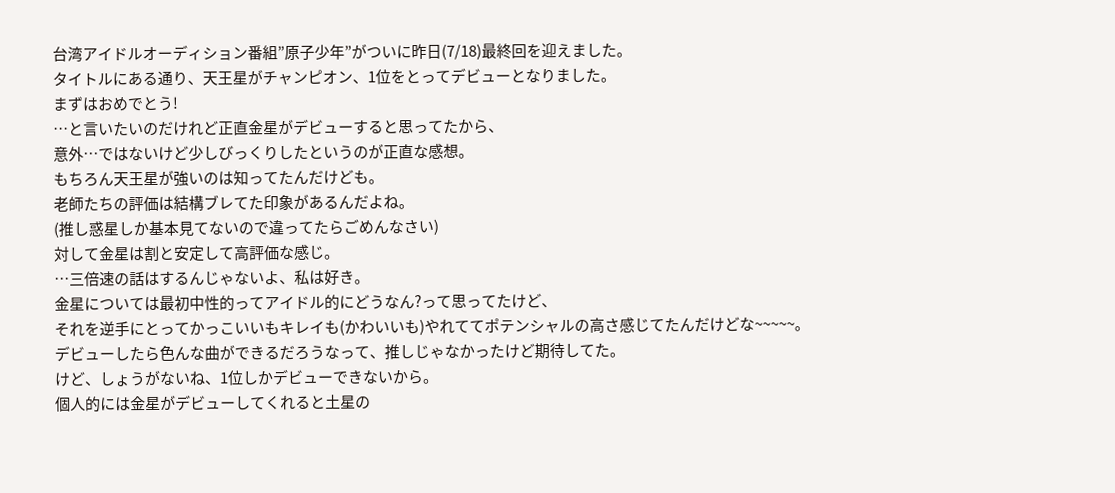台湾アイドルオーディション番組”原子少年”がついに昨日(7/18)最終回を迎えました。
タイトルにある通り、天王星がチャンピオン、1位をとってデビューとなりました。
まずはおめでとう!
…と言いたいのだけれど正直金星がデビューすると思ってたから、
意外…ではないけど少しびっくりしたというのが正直な感想。
もちろん天王星が強いのは知ってたんだけども。
老師たちの評価は結構ブレてた印象があるんだよね。
(推し惑星しか基本見てないので違ってたらごめんなさい)
対して金星は割と安定して高評価な感じ。
…三倍速の話はするんじゃないよ、私は好き。
金星については最初中性的ってアイドル的にどうなん?って思ってたけど、
それを逆手にとってかっこいいもキレイも(かわいいも)やれててポテンシャルの高さ感じてたんだけどな~~~~~。
デビューしたら色んな曲ができるだろうなって、推しじゃなかったけど期待してた。
けど、しょうがないね、1位しかデビューできないから。
個人的には金星がデビューしてくれると土星の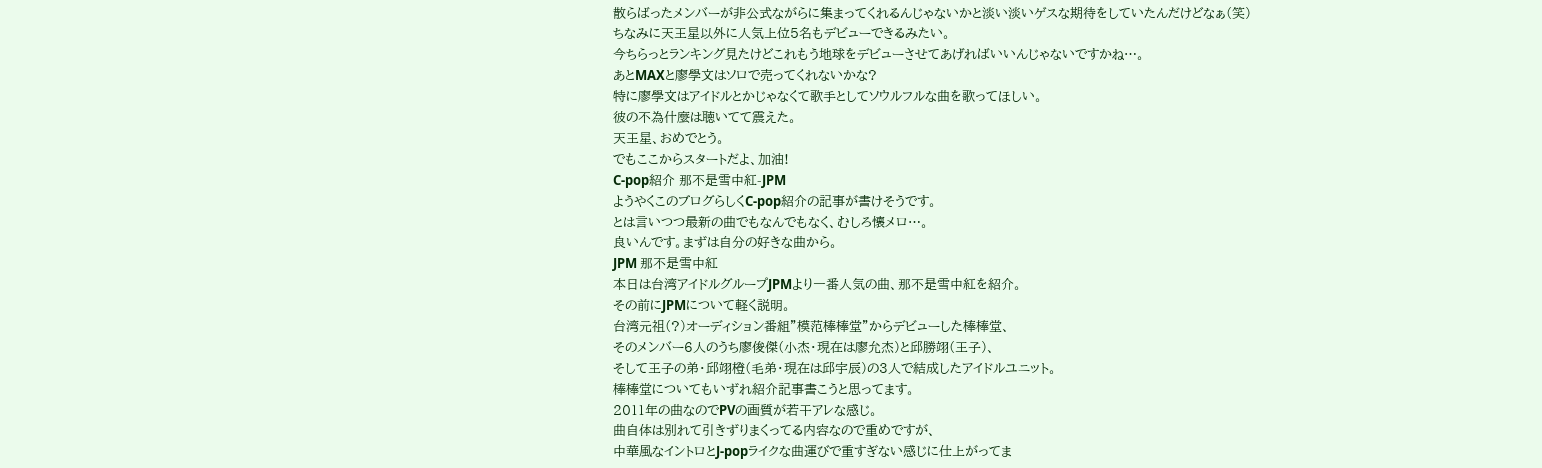散らばったメンバーが非公式ながらに集まってくれるんじゃないかと淡い淡いゲスな期待をしていたんだけどなぁ(笑)
ちなみに天王星以外に人気上位5名もデビューできるみたい。
今ちらっとランキング見たけどこれもう地球をデビューさせてあげればいいんじゃないですかね…。
あとMAXと廖學文はソロで売ってくれないかな?
特に廖學文はアイドルとかじゃなくて歌手としてソウルフルな曲を歌ってほしい。
彼の不為什麼は聴いてて震えた。
天王星、おめでとう。
でもここからスタートだよ、加油!
C-pop紹介 那不是雪中紅-JPM
ようやくこのブログらしくC-pop紹介の記事が書けそうです。
とは言いつつ最新の曲でもなんでもなく、むしろ懐メロ…。
良いんです。まずは自分の好きな曲から。
JPM 那不是雪中紅
本日は台湾アイドルグループJPMより一番人気の曲、那不是雪中紅を紹介。
その前にJPMについて軽く説明。
台湾元祖(?)オーディション番組”模范棒棒堂”からデビューした棒棒堂、
そのメンバー6人のうち廖俊傑(小杰・現在は廖允杰)と邱勝翊(王子)、
そして王子の弟・邱翊橙(毛弟・現在は邱宇辰)の3人で結成したアイドルユニット。
棒棒堂についてもいずれ紹介記事書こうと思ってます。
2011年の曲なのでPVの画質が若干アレな感じ。
曲自体は別れて引きずりまくってる内容なので重めですが、
中華風なイントロとJ-popライクな曲運びで重すぎない感じに仕上がってま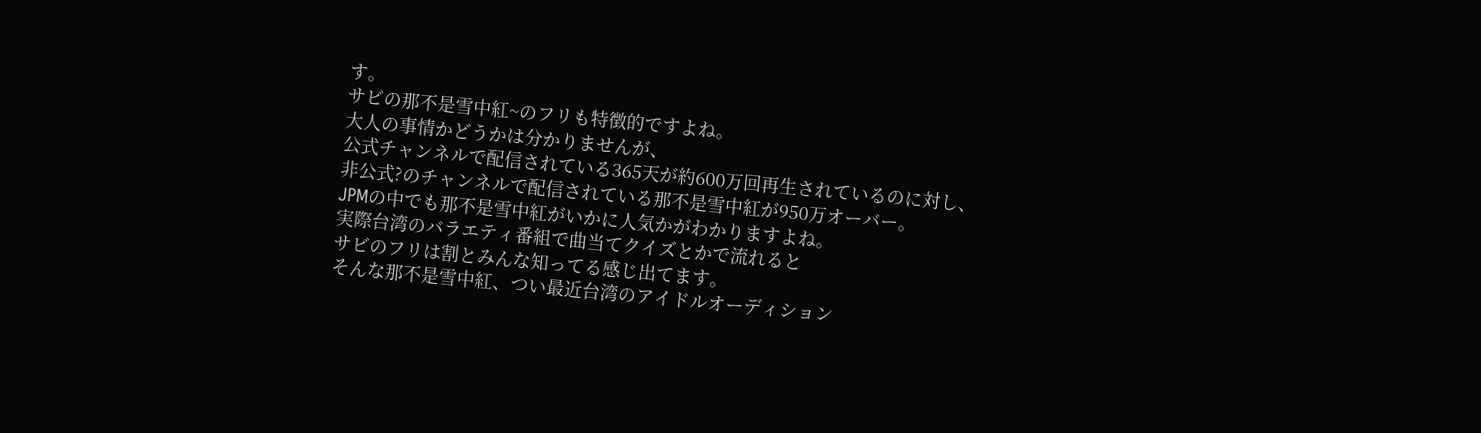す。
サビの那不是雪中紅~のフリも特徴的ですよね。
大人の事情かどうかは分かりませんが、
公式チャンネルで配信されている365天が約600万回再生されているのに対し、
非公式?のチャンネルで配信されている那不是雪中紅が950万オーバー。
JPMの中でも那不是雪中紅がいかに人気かがわかりますよね。
実際台湾のバラエティ番組で曲当てクイズとかで流れると
サビのフリは割とみんな知ってる感じ出てます。
そんな那不是雪中紅、つい最近台湾のアイドルオーディション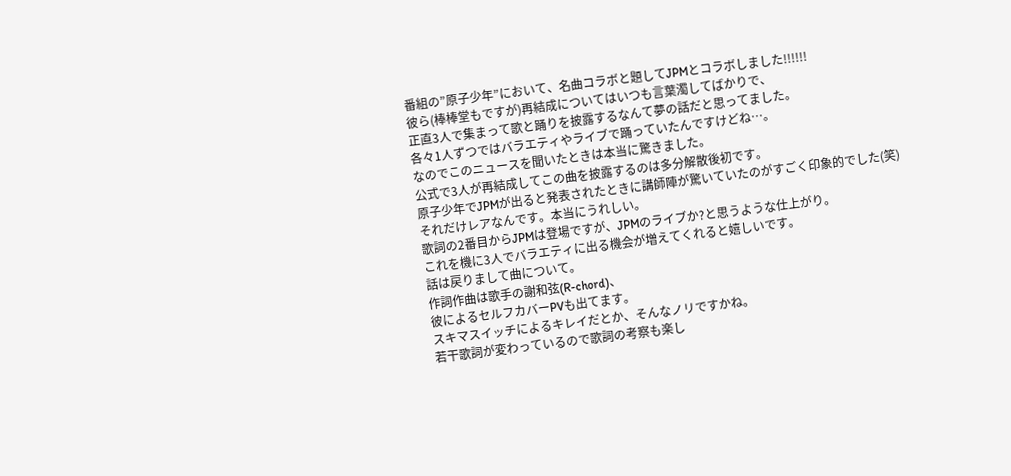番組の”原子少年”において、名曲コラボと題してJPMとコラボしました!!!!!!
彼ら(棒棒堂もですが)再結成についてはいつも言葉濁してばかりで、
正直3人で集まって歌と踊りを披露するなんて夢の話だと思ってました。
各々1人ずつではバラエティやライブで踊っていたんですけどね…。
なのでこのニュースを聞いたときは本当に驚きました。
公式で3人が再結成してこの曲を披露するのは多分解散後初です。
原子少年でJPMが出ると発表されたときに講師陣が驚いていたのがすごく印象的でした(笑)
それだけレアなんです。本当にうれしい。
歌詞の2番目からJPMは登場ですが、JPMのライブか?と思うような仕上がり。
これを機に3人でバラエティに出る機会が増えてくれると嬉しいです。
話は戻りまして曲について。
作詞作曲は歌手の謝和弦(R-chord)、
彼によるセルフカバーPVも出てます。
スキマスイッチによるキレイだとか、そんなノリですかね。
若干歌詞が変わっているので歌詞の考察も楽し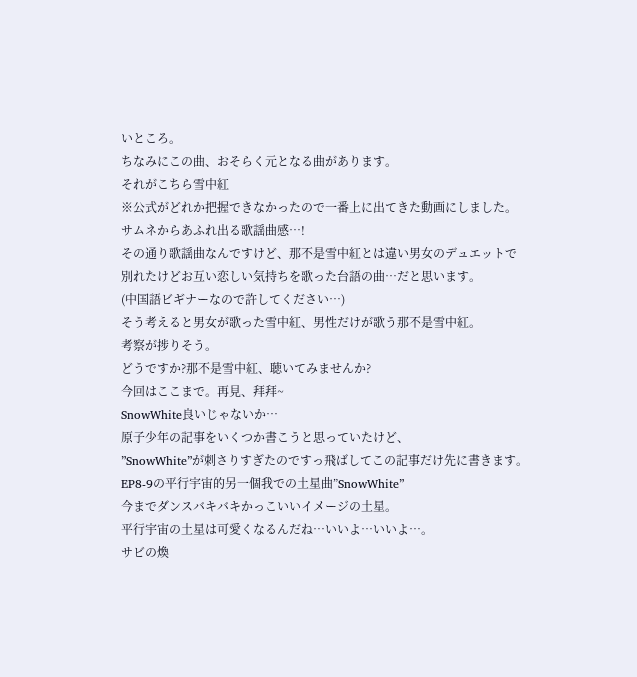いところ。
ちなみにこの曲、おそらく元となる曲があります。
それがこちら雪中紅
※公式がどれか把握できなかったので一番上に出てきた動画にしました。
サムネからあふれ出る歌謡曲感…!
その通り歌謡曲なんですけど、那不是雪中紅とは違い男女のデュエットで
別れたけどお互い恋しい気持ちを歌った台語の曲…だと思います。
(中国語ビギナーなので許してください…)
そう考えると男女が歌った雪中紅、男性だけが歌う那不是雪中紅。
考察が捗りそう。
どうですか?那不是雪中紅、聴いてみませんか?
今回はここまで。再見、拜拜~
SnowWhite良いじゃないか…
原子少年の記事をいくつか書こうと思っていたけど、
”SnowWhite”が刺さりすぎたのですっ飛ばしてこの記事だけ先に書きます。
EP8-9の平行宇宙的另一個我での土星曲”SnowWhite”
今までダンスバキバキかっこいいイメージの土星。
平行宇宙の土星は可愛くなるんだね…いいよ…いいよ…。
サビの煥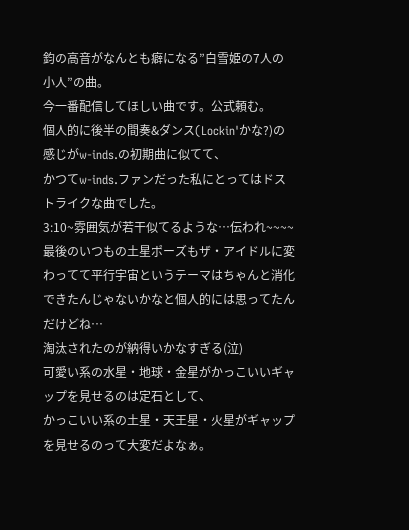鈞の高音がなんとも癖になる”白雪姫の7人の小人”の曲。
今一番配信してほしい曲です。公式頼む。
個人的に後半の間奏&ダンス(Lockin'かな?)の感じがw-inds.の初期曲に似てて、
かつてw-inds.ファンだった私にとってはドストライクな曲でした。
3:10~雰囲気が若干似てるような…伝われ~~~~
最後のいつもの土星ポーズもザ・アイドルに変わってて平行宇宙というテーマはちゃんと消化できたんじゃないかなと個人的には思ってたんだけどね…
淘汰されたのが納得いかなすぎる(泣)
可愛い系の水星・地球・金星がかっこいいギャップを見せるのは定石として、
かっこいい系の土星・天王星・火星がギャップを見せるのって大変だよなぁ。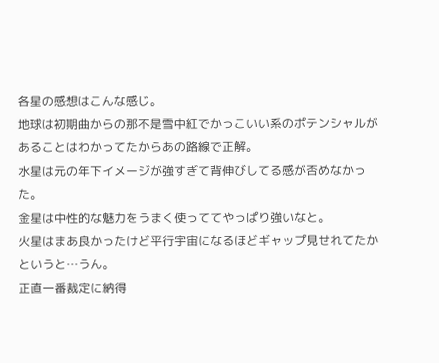各星の感想はこんな感じ。
地球は初期曲からの那不是雪中紅でかっこいい系のポテンシャルがあることはわかってたからあの路線で正解。
水星は元の年下イメージが強すぎて背伸びしてる感が否めなかった。
金星は中性的な魅力をうまく使っててやっぱり強いなと。
火星はまあ良かったけど平行宇宙になるほどギャップ見せれてたかというと…うん。
正直一番裁定に納得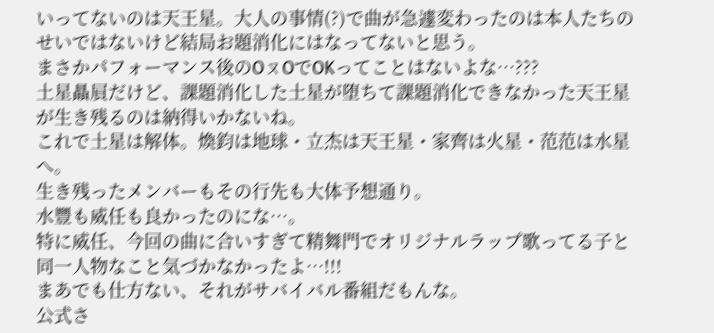いってないのは天王星。大人の事情(?)で曲が急遽変わったのは本人たちのせいではないけど結局お題消化にはなってないと思う。
まさかパフォーマンス後のOㄡOでOKってことはないよな…???
土星贔屓だけど、課題消化した土星が堕ちて課題消化できなかった天王星が生き残るのは納得いかないね。
これで土星は解体。煥鈞は地球・立杰は天王星・家齊は火星・范范は水星へ。
生き残ったメンバーもその行先も大体予想通り。
水豐も威任も良かったのにな…。
特に威任、今回の曲に合いすぎて精舞門でオリジナルラップ歌ってる子と同一人物なこと気づかなかったよ…!!!
まあでも仕方ない、それがサバイバル番組だもんな。
公式さ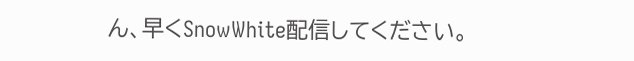ん、早くSnowWhite配信してください。